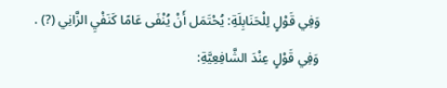وَفِي قَوْلٍ لِلْحَنَابِلَةِ: يُحْتَمَل أَنْ يُنْفَى عَامًا كَنَفْيِ الزَّانِي (?) .
وَفِي قَوْلٍ عِنْدَ الشَّافِعِيَّةِ: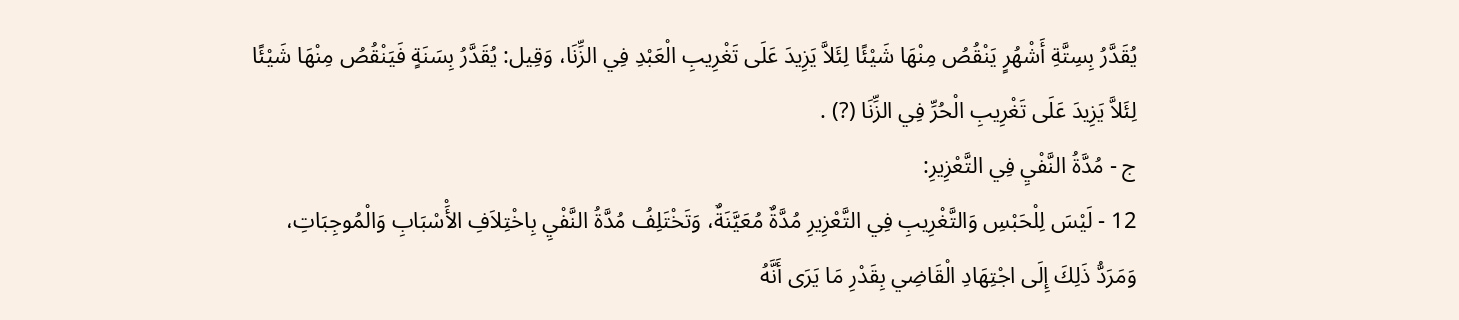يُقَدَّرُ بِسِتَّةِ أَشْهُرٍ يَنْقُصُ مِنْهَا شَيْئًا لِئَلاَّ يَزِيدَ عَلَى تَغْرِيبِ الْعَبْدِ فِي الزِّنَا، وَقِيل: يُقَدَّرُ بِسَنَةٍ فَيَنْقُصُ مِنْهَا شَيْئًا لِئَلاَّ يَزِيدَ عَلَى تَغْرِيبِ الْحُرِّ فِي الزِّنَا (?) .
ج - مُدَّةُ النَّفْيِ فِي التَّعْزِيرِ:
12 - لَيْسَ لِلْحَبْسِ وَالتَّغْرِيبِ فِي التَّعْزِيرِ مُدَّةٌ مُعَيَّنَةٌ، وَتَخْتَلِفُ مُدَّةُ النَّفْيِ بِاخْتِلاَفِ الأَْسْبَابِ وَالْمُوجِبَاتِ، وَمَرَدُّ ذَلِكَ إِلَى اجْتِهَادِ الْقَاضِي بِقَدْرِ مَا يَرَى أَنَّهُ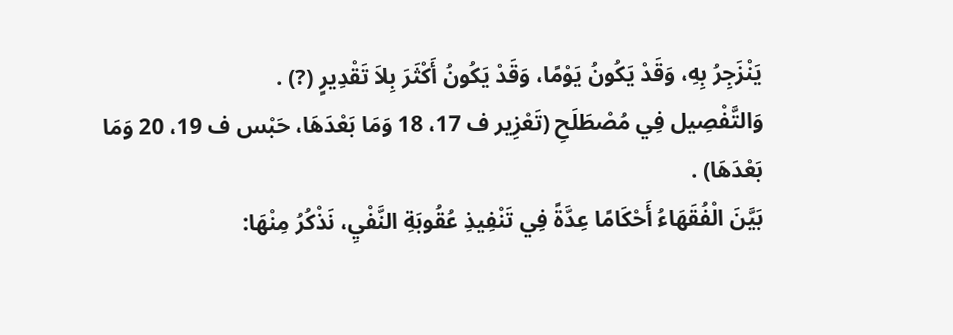يَنْزَجِرُ بِهِ، وَقَدْ يَكُونُ يَوْمًا، وَقَدْ يَكُونُ أَكْثَرَ بِلاَ تَقْدِيرٍ (?) .
وَالتَّفْصِيل فِي مُصْطَلَحِ (تَعْزِير ف 17، 18 وَمَا بَعْدَهَا، حَبْس ف 19، 20 وَمَا بَعْدَهَا) .
بَيَّنَ الْفُقَهَاءُ أَحْكَامًا عِدَّةً فِي تَنْفِيذِ عُقُوبَةِ النَّفْيِ، نَذْكُرُ مِنْهَا: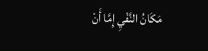مَكَانُ النَّفْيِ إِمَّا أَنْ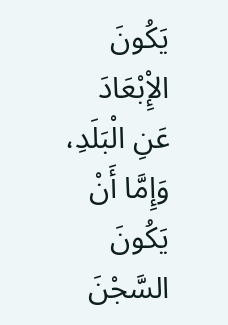يَكُونَ الإِْبْعَادَ عَنِ الْبَلَدِ، وَإِمَّا أَنْ يَكُونَ السَّجْنَ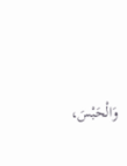وَالْحَبْسَ،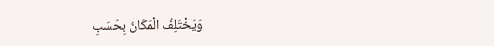وَيَخْتَلِفُ الْمَكَانُ بِحَسَبِ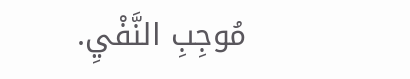مُوجِبِ النَّفْيِ.